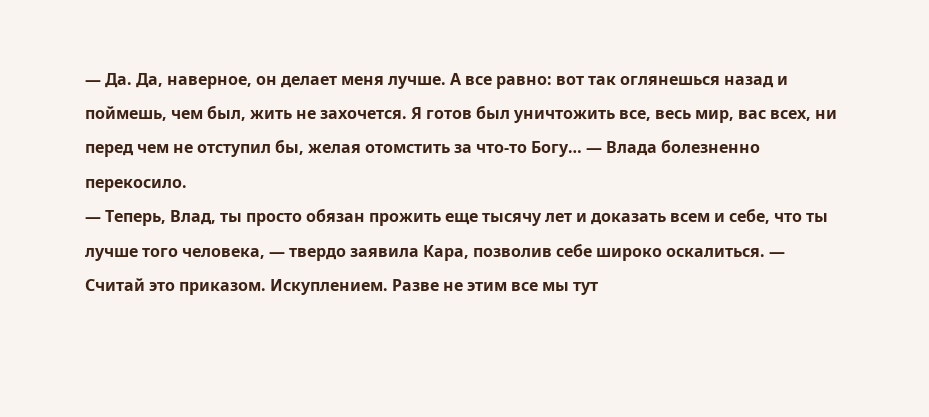— Да. Да, наверное, он делает меня лучше. А все равно: вот так оглянешься назад и поймешь, чем был, жить не захочется. Я готов был уничтожить все, весь мир, вас всех, ни перед чем не отступил бы, желая отомстить за что-то Богу… — Влада болезненно перекосило.
— Теперь, Влад, ты просто обязан прожить еще тысячу лет и доказать всем и себе, что ты лучше того человека, — твердо заявила Кара, позволив себе широко оскалиться. — Считай это приказом. Искуплением. Разве не этим все мы тут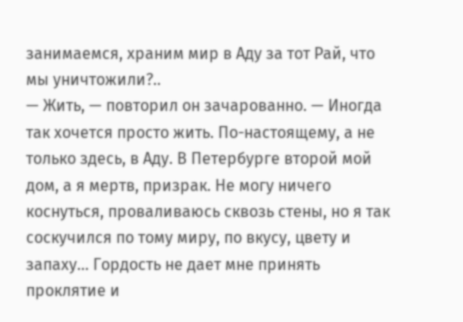занимаемся, храним мир в Аду за тот Рай, что мы уничтожили?..
— Жить, — повторил он зачарованно. — Иногда так хочется просто жить. По-настоящему, а не только здесь, в Аду. В Петербурге второй мой дом, а я мертв, призрак. Не могу ничего коснуться, проваливаюсь сквозь стены, но я так соскучился по тому миру, по вкусу, цвету и запаху… Гордость не дает мне принять проклятие и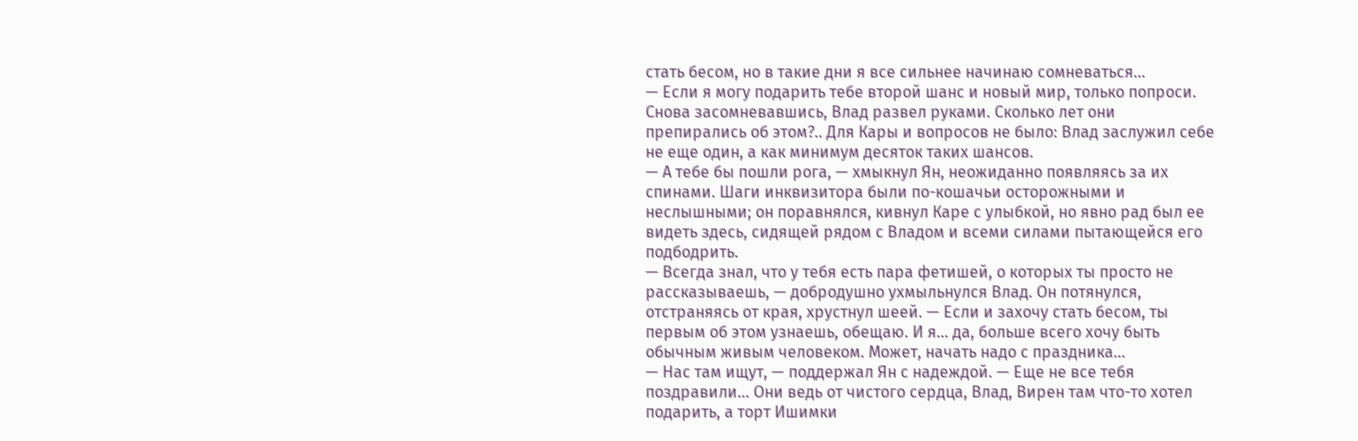стать бесом, но в такие дни я все сильнее начинаю сомневаться…
— Если я могу подарить тебе второй шанс и новый мир, только попроси.
Снова засомневавшись, Влад развел руками. Сколько лет они препирались об этом?.. Для Кары и вопросов не было: Влад заслужил себе не еще один, а как минимум десяток таких шансов.
— А тебе бы пошли рога, — хмыкнул Ян, неожиданно появляясь за их спинами. Шаги инквизитора были по-кошачьи осторожными и неслышными; он поравнялся, кивнул Каре с улыбкой, но явно рад был ее видеть здесь, сидящей рядом с Владом и всеми силами пытающейся его подбодрить.
— Всегда знал, что у тебя есть пара фетишей, о которых ты просто не рассказываешь, — добродушно ухмыльнулся Влад. Он потянулся, отстраняясь от края, хрустнул шеей. — Если и захочу стать бесом, ты первым об этом узнаешь, обещаю. И я… да, больше всего хочу быть обычным живым человеком. Может, начать надо с праздника…
— Нас там ищут, — поддержал Ян с надеждой. — Еще не все тебя поздравили… Они ведь от чистого сердца, Влад, Вирен там что-то хотел подарить, а торт Ишимки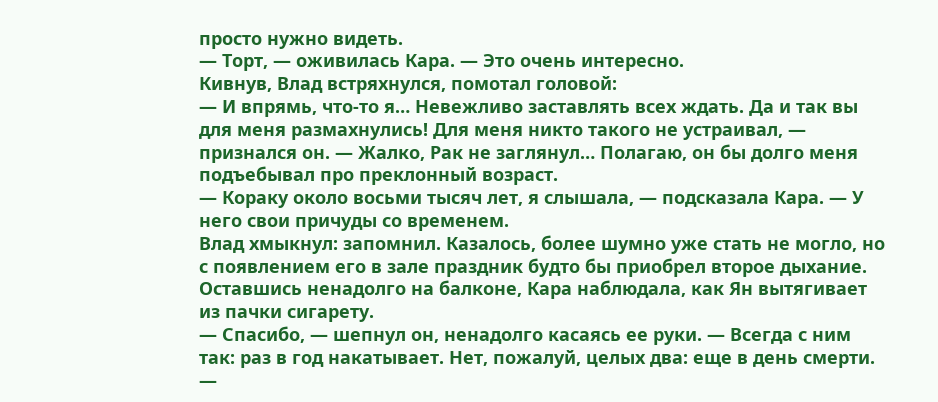просто нужно видеть.
— Торт, — оживилась Кара. — Это очень интересно.
Кивнув, Влад встряхнулся, помотал головой:
— И впрямь, что-то я… Невежливо заставлять всех ждать. Да и так вы для меня размахнулись! Для меня никто такого не устраивал, — признался он. — Жалко, Рак не заглянул… Полагаю, он бы долго меня подъебывал про преклонный возраст.
— Кораку около восьми тысяч лет, я слышала, — подсказала Кара. — У него свои причуды со временем.
Влад хмыкнул: запомнил. Казалось, более шумно уже стать не могло, но с появлением его в зале праздник будто бы приобрел второе дыхание. Оставшись ненадолго на балконе, Кара наблюдала, как Ян вытягивает из пачки сигарету.
— Спасибо, — шепнул он, ненадолго касаясь ее руки. — Всегда с ним так: раз в год накатывает. Нет, пожалуй, целых два: еще в день смерти.
—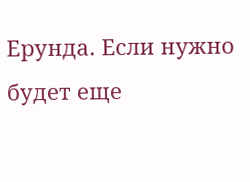Ерунда. Если нужно будет еще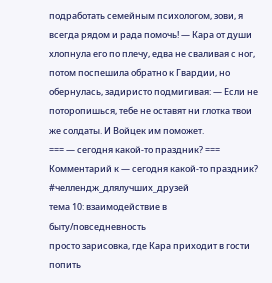подработать семейным психологом, зови, я всегда рядом и рада помочь! — Кара от души хлопнула его по плечу, едва не сваливая с ног, потом поспешила обратно к Гвардии, но обернулась, задиристо подмигивая: — Если не поторопишься, тебе не оставят ни глотка твои же солдаты. И Войцек им поможет.
=== — сегодня какой-то праздник? ===
Комментарий к — сегодня какой-то праздник?
#челлендж_длялучших_друзей
тема 10: взаимодействие в быту/повседневность
просто зарисовка, где Кара приходит в гости попить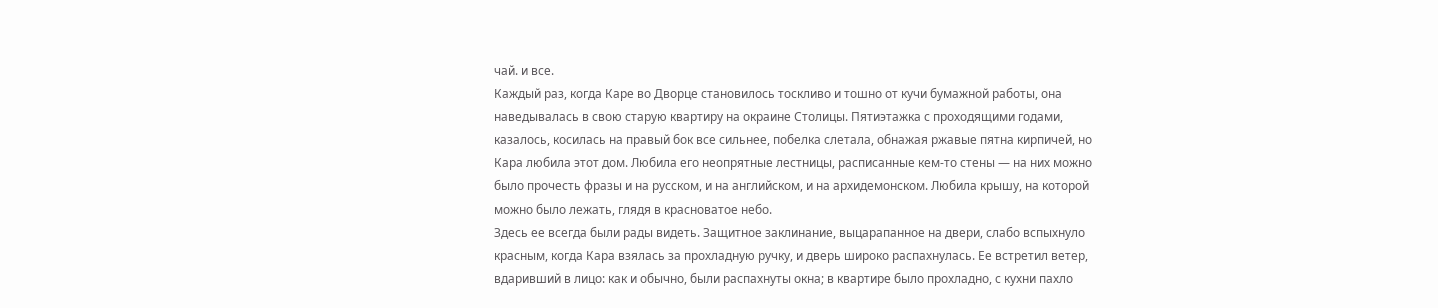чай. и все.
Каждый раз, когда Каре во Дворце становилось тоскливо и тошно от кучи бумажной работы, она наведывалась в свою старую квартиру на окраине Столицы. Пятиэтажка с проходящими годами, казалось, косилась на правый бок все сильнее, побелка слетала, обнажая ржавые пятна кирпичей, но Кара любила этот дом. Любила его неопрятные лестницы, расписанные кем-то стены — на них можно было прочесть фразы и на русском, и на английском, и на архидемонском. Любила крышу, на которой можно было лежать, глядя в красноватое небо.
Здесь ее всегда были рады видеть. Защитное заклинание, выцарапанное на двери, слабо вспыхнуло красным, когда Кара взялась за прохладную ручку, и дверь широко распахнулась. Ее встретил ветер, вдаривший в лицо: как и обычно, были распахнуты окна; в квартире было прохладно, с кухни пахло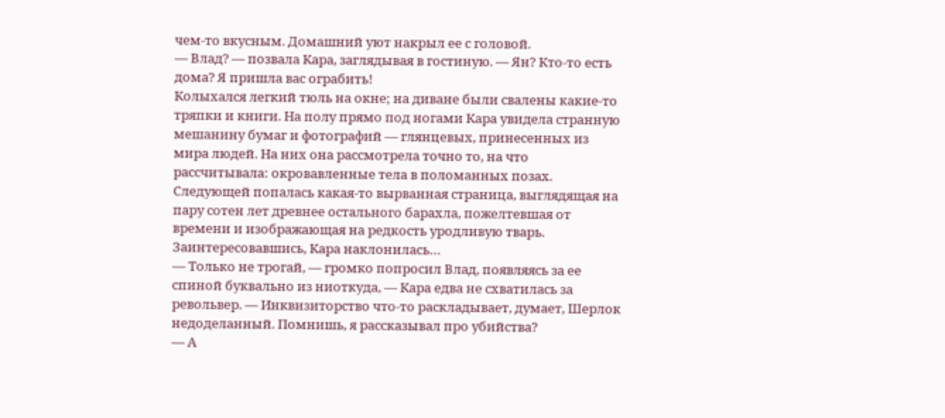чем-то вкусным. Домашний уют накрыл ее с головой.
— Влад? — позвала Кара, заглядывая в гостиную. — Ян? Кто-то есть дома? Я пришла вас ограбить!
Колыхался легкий тюль на окне; на диване были свалены какие-то тряпки и книги. На полу прямо под ногами Кара увидела странную мешанину бумаг и фотографий — глянцевых, принесенных из мира людей. На них она рассмотрела точно то, на что рассчитывала: окровавленные тела в поломанных позах. Следующей попалась какая-то вырванная страница, выглядящая на пару сотен лет древнее остального барахла, пожелтевшая от времени и изображающая на редкость уродливую тварь. Заинтересовавшись, Кара наклонилась…
— Только не трогай, — громко попросил Влад, появляясь за ее спиной буквально из ниоткуда, — Кара едва не схватилась за револьвер. — Инквизиторство что-то раскладывает, думает, Шерлок недоделанный. Помнишь, я рассказывал про убийства?
— А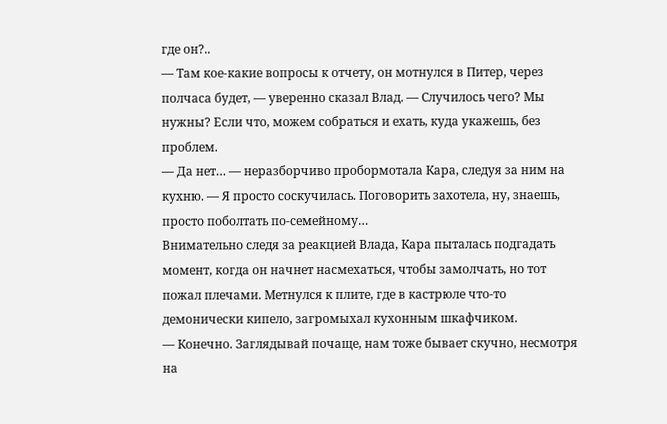где он?..
— Там кое-какие вопросы к отчету, он мотнулся в Питер, через полчаса будет, — уверенно сказал Влад. — Случилось чего? Мы нужны? Если что, можем собраться и ехать, куда укажешь, без проблем.
— Да нет… — неразборчиво пробормотала Кара, следуя за ним на кухню. — Я просто соскучилась. Поговорить захотела, ну, знаешь, просто поболтать по-семейному…
Внимательно следя за реакцией Влада, Кара пыталась подгадать момент, когда он начнет насмехаться, чтобы замолчать, но тот пожал плечами. Метнулся к плите, где в кастрюле что-то демонически кипело, загромыхал кухонным шкафчиком.
— Конечно. Заглядывай почаще, нам тоже бывает скучно, несмотря на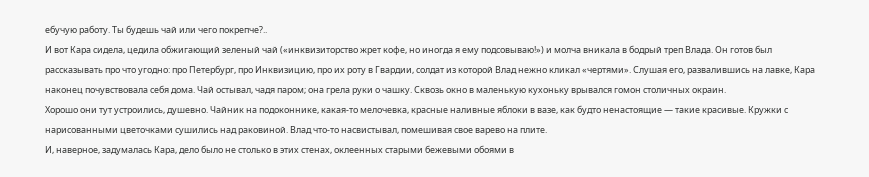ебучую работу. Ты будешь чай или чего покрепче?..
И вот Кара сидела, цедила обжигающий зеленый чай («инквизиторство жрет кофе, но иногда я ему подсовываю!») и молча вникала в бодрый треп Влада. Он готов был рассказывать про что угодно: про Петербург, про Инквизицию, про их роту в Гвардии, солдат из которой Влад нежно кликал «чертями». Слушая его, развалившись на лавке, Кара наконец почувствовала себя дома. Чай остывал, чадя паром; она грела руки о чашку. Сквозь окно в маленькую кухоньку врывался гомон столичных окраин.
Хорошо они тут устроились, душевно. Чайник на подоконнике, какая-то мелочевка, красные наливные яблоки в вазе, как будто ненастоящие — такие красивые. Кружки с нарисованными цветочками сушились над раковиной. Влад что-то насвистывал, помешивая свое варево на плите.
И, наверное, задумалась Кара, дело было не столько в этих стенах, оклеенных старыми бежевыми обоями в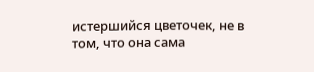истершийся цветочек, не в том, что она сама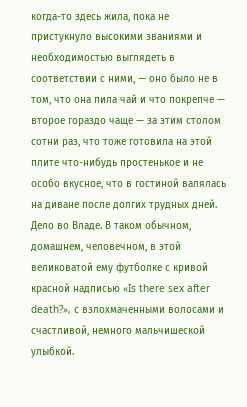когда-то здесь жила, пока не пристукнуло высокими званиями и необходимостью выглядеть в соответствии с ними, — оно было не в том, что она пила чай и что покрепче — второе гораздо чаще — за этим столом сотни раз, что тоже готовила на этой плите что-нибудь простенькое и не особо вкусное, что в гостиной валялась на диване после долгих трудных дней. Дело во Владе. В таком обычном, домашнем, человечном, в этой великоватой ему футболке с кривой красной надписью «Is there sex after death?», с взлохмаченными волосами и счастливой, немного мальчишеской улыбкой.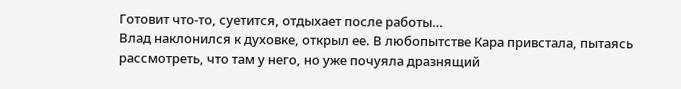Готовит что-то, суетится, отдыхает после работы…
Влад наклонился к духовке, открыл ее. В любопытстве Кара привстала, пытаясь рассмотреть, что там у него, но уже почуяла дразнящий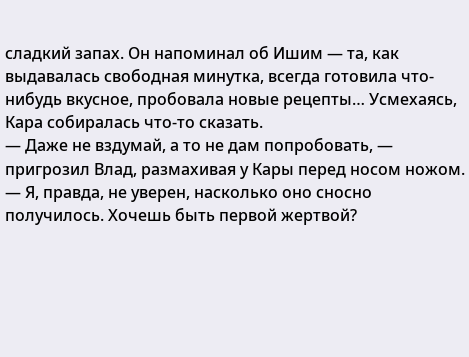сладкий запах. Он напоминал об Ишим — та, как выдавалась свободная минутка, всегда готовила что-нибудь вкусное, пробовала новые рецепты… Усмехаясь, Кара собиралась что-то сказать.
— Даже не вздумай, а то не дам попробовать, — пригрозил Влад, размахивая у Кары перед носом ножом. — Я, правда, не уверен, насколько оно сносно получилось. Хочешь быть первой жертвой?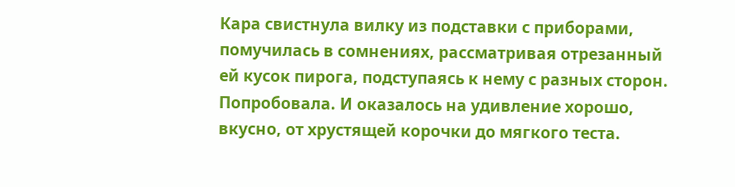Кара свистнула вилку из подставки с приборами, помучилась в сомнениях, рассматривая отрезанный ей кусок пирога, подступаясь к нему с разных сторон. Попробовала. И оказалось на удивление хорошо, вкусно, от хрустящей корочки до мягкого теста.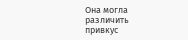Она могла различить привкус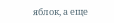яблок, а еще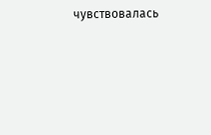чувствовалась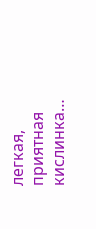легкая, приятная кислинка…